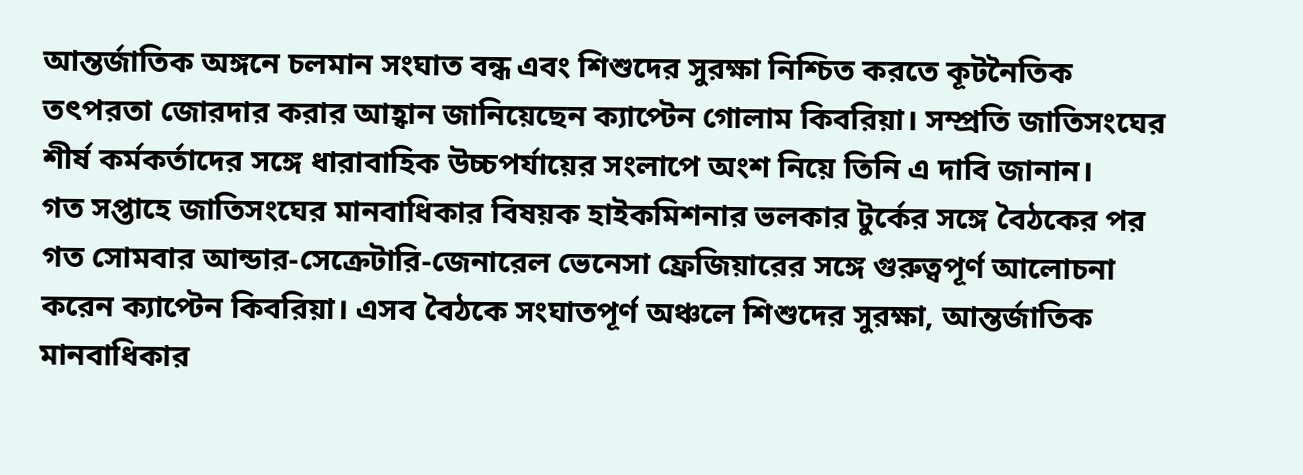আন্তর্জাতিক অঙ্গনে চলমান সংঘাত বন্ধ এবং শিশুদের সুরক্ষা নিশ্চিত করতে কূটনৈতিক তৎপরতা জোরদার করার আহ্বান জানিয়েছেন ক্যাপ্টেন গোলাম কিবরিয়া। সম্প্রতি জাতিসংঘের শীর্ষ কর্মকর্তাদের সঙ্গে ধারাবাহিক উচ্চপর্যায়ের সংলাপে অংশ নিয়ে তিনি এ দাবি জানান।
গত সপ্তাহে জাতিসংঘের মানবাধিকার বিষয়ক হাইকমিশনার ভলকার টুর্কের সঙ্গে বৈঠকের পর গত সোমবার আন্ডার-সেক্রেটারি-জেনারেল ভেনেসা ফ্রেজিয়ারের সঙ্গে গুরুত্বপূর্ণ আলোচনা করেন ক্যাপ্টেন কিবরিয়া। এসব বৈঠকে সংঘাতপূর্ণ অঞ্চলে শিশুদের সুরক্ষা, আন্তর্জাতিক মানবাধিকার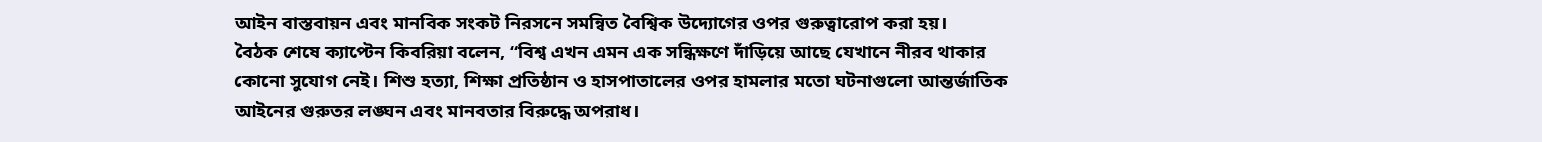আইন বাস্তবায়ন এবং মানবিক সংকট নিরসনে সমন্বিত বৈশ্বিক উদ্যোগের ওপর গুরুত্বারোপ করা হয়।
বৈঠক শেষে ক্যাপ্টেন কিবরিয়া বলেন, “বিশ্ব এখন এমন এক সন্ধিক্ষণে দাঁড়িয়ে আছে যেখানে নীরব থাকার কোনো সুযোগ নেই। শিশু হত্যা, শিক্ষা প্রতিষ্ঠান ও হাসপাতালের ওপর হামলার মতো ঘটনাগুলো আন্তর্জাতিক আইনের গুরুতর লঙ্ঘন এবং মানবতার বিরুদ্ধে অপরাধ।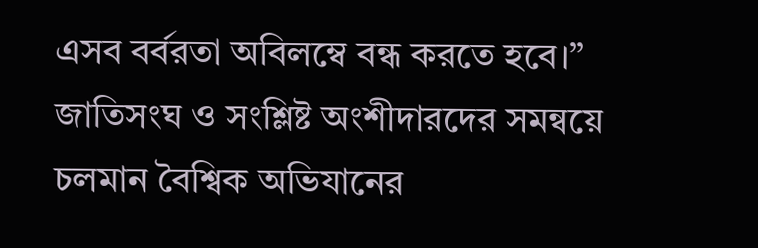এসব বর্বরতা অবিলম্বে বন্ধ করতে হবে।”
জাতিসংঘ ও সংশ্লিষ্ট অংশীদারদের সমন্বয়ে চলমান বৈশ্বিক অভিযানের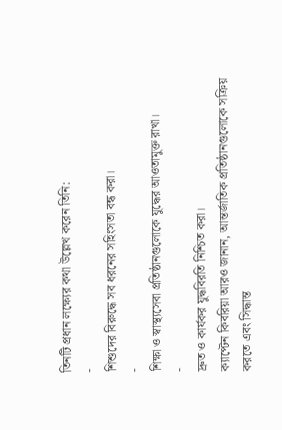তিনটি প্রধান লক্ষ্যের কথা উল্লেখ করেন তিনি:
-
শিশুদের বিরুদ্ধে সব ধরনের সহিংসতা বন্ধ করা।
-
শিক্ষা ও স্বাস্থ্যসেবা প্রতিষ্ঠানগুলোকে যুদ্ধের আওতামুক্ত রাখা।
-
দ্রুত ও কার্যকর যুদ্ধবিরতি নিশ্চিত করা।
ক্যাপ্টেন কিবরিয়া আরও জানান, আন্তর্জাতিক প্রতিষ্ঠানগুলোকে সক্রিয় করতে এবং সিদ্ধান্ত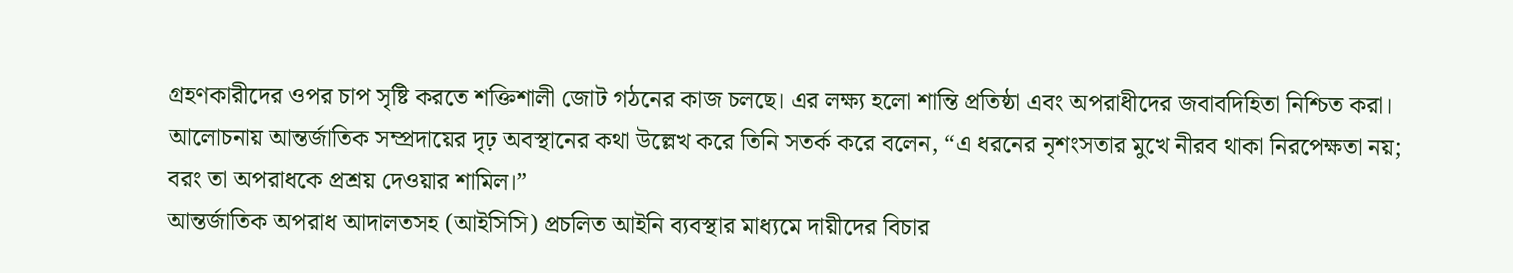গ্রহণকারীদের ওপর চাপ সৃষ্টি করতে শক্তিশালী জোট গঠনের কাজ চলছে। এর লক্ষ্য হলো শান্তি প্রতিষ্ঠা এবং অপরাধীদের জবাবদিহিতা নিশ্চিত করা।
আলোচনায় আন্তর্জাতিক সম্প্রদায়ের দৃঢ় অবস্থানের কথা উল্লেখ করে তিনি সতর্ক করে বলেন, “এ ধরনের নৃশংসতার মুখে নীরব থাকা নিরপেক্ষতা নয়; বরং তা অপরাধকে প্রশ্রয় দেওয়ার শামিল।”
আন্তর্জাতিক অপরাধ আদালতসহ (আইসিসি) প্রচলিত আইনি ব্যবস্থার মাধ্যমে দায়ীদের বিচার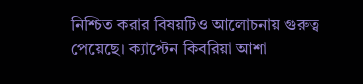নিশ্চিত করার বিষয়টিও আলোচনায় গুরুত্ব পেয়েছে। ক্যাপ্টেন কিবরিয়া আশা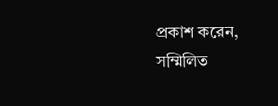প্রকাশ করেন, সম্মিলিত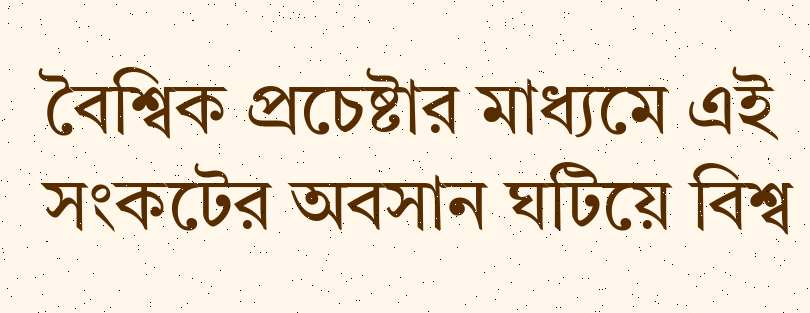বৈশ্বিক প্রচেষ্টার মাধ্যমে এই সংকটের অবসান ঘটিয়ে বিশ্ব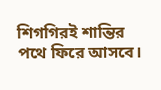শিগগিরই শান্তির পথে ফিরে আসবে।